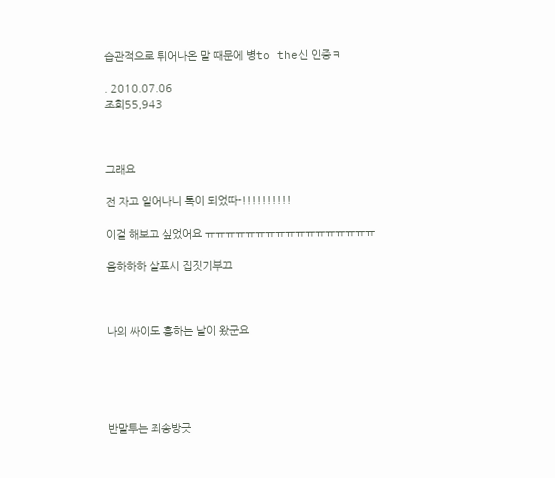습관적으로 튀어나온 말 때문에 병to the신 인증ㅋ

. 2010.07.06
조회55,943



그래요

전 자고 일어나니 톡이 되었따-!!!!!!!!!!

이걸 해보고 싶었어요 ㅠㅠㅠㅠㅠㅠㅠㅠㅠㅠㅠㅠㅠㅠㅠㅠㅠ

음하하하 살포시 집짓기부끄



나의 싸이도 흥하는 날이 왔군요





반말투는 죄송방긋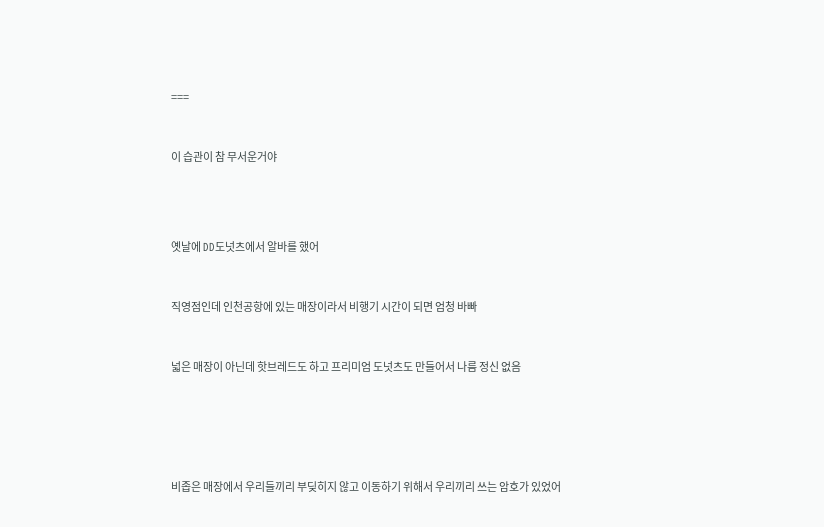===



이 습관이 참 무서운거야





옛날에 DD도넛츠에서 알바를 했어



직영점인데 인천공항에 있는 매장이라서 비행기 시간이 되면 엄청 바빠



넓은 매장이 아닌데 핫브레드도 하고 프리미엄 도넛츠도 만들어서 나름 정신 없음







비좁은 매장에서 우리들끼리 부딪히지 않고 이동하기 위해서 우리끼리 쓰는 암호가 있었어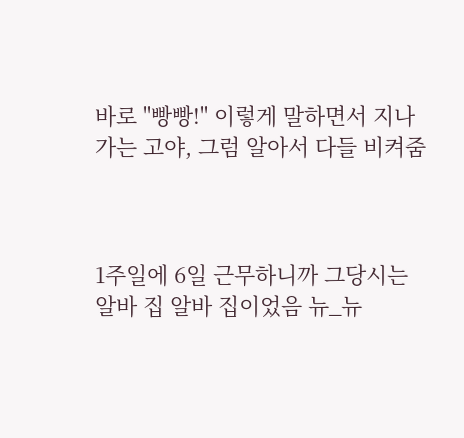바로 "빵빵!" 이렇게 말하면서 지나가는 고야, 그럼 알아서 다들 비켜줌



1주일에 6일 근무하니까 그당시는 알바 집 알바 집이었음 뉴_뉴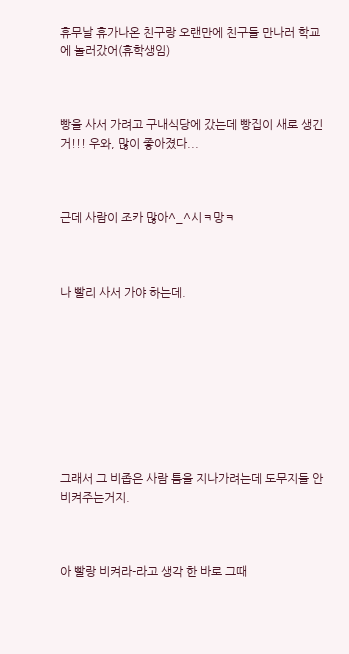휴무날 휴가나온 친구랑 오랜만에 친구들 만나러 학교에 놀러갔어(휴학생임)



빵을 사서 가려고 구내식당에 갔는데 빵집이 새로 생긴거!!! 우와, 많이 좋아졌다...



근데 사람이 조카 많아^_^시ㅋ망ㅋ



나 빨리 사서 가야 하는데.









그래서 그 비좁은 사람 틈을 지나가려는데 도무지들 안비켜주는거지.



아 빨랑 비켜라-라고 생각 한 바로 그때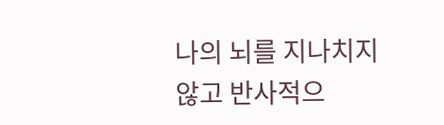나의 뇌를 지나치지 않고 반사적으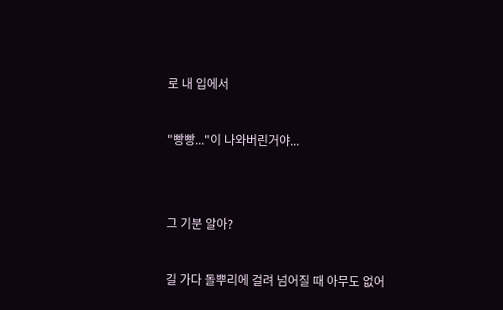로 내 입에서



"빵빵..."이 나와버린거야...





그 기분 알아?



길 가다 돌뿌리에 걸려 넘어질 때 아무도 없어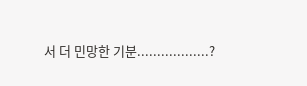서 더 민망한 기분..................?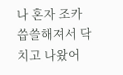나 혼자 조카 씁쓸해져서 닥치고 나왔어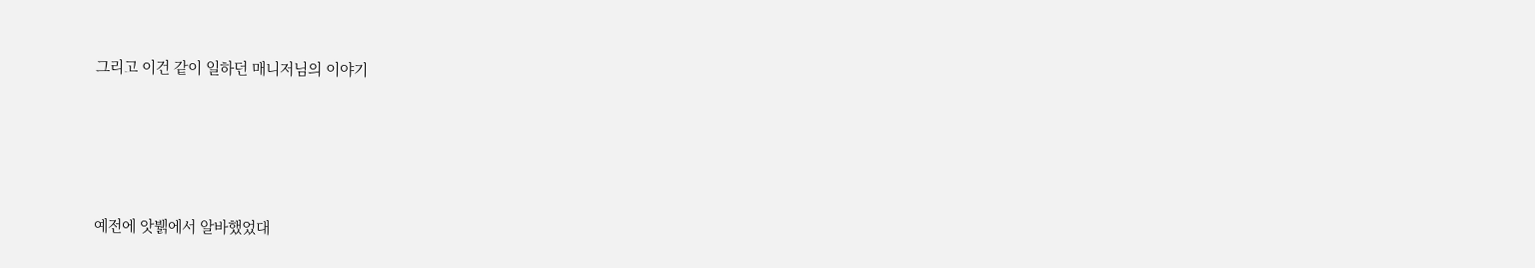그리고 이건 같이 일하던 매니저님의 이야기





예전에 앗뷁에서 알바했었대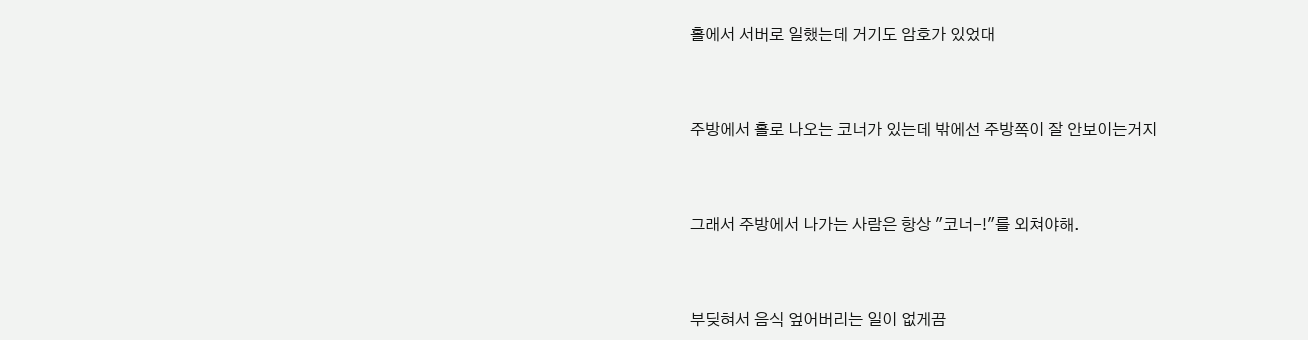홀에서 서버로 일했는데 거기도 암호가 있었대



주방에서 홀로 나오는 코너가 있는데 밖에선 주방쪽이 잘 안보이는거지



그래서 주방에서 나가는 사람은 항상 "코너-!"를 외쳐야해.



부딪혀서 음식 엎어버리는 일이 없게끔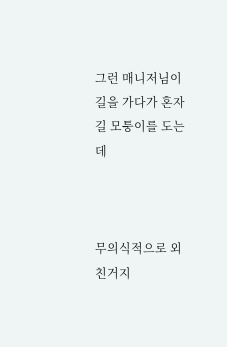그런 매니저님이 길을 가다가 혼자 길 모퉁이를 도는데



무의식적으로 외친거지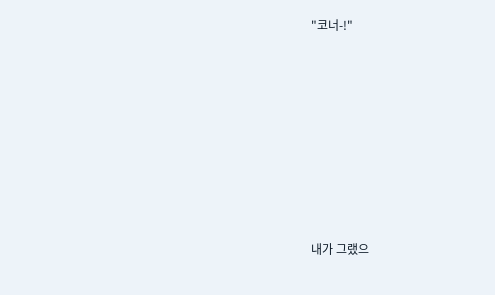"코너-!"









내가 그랬으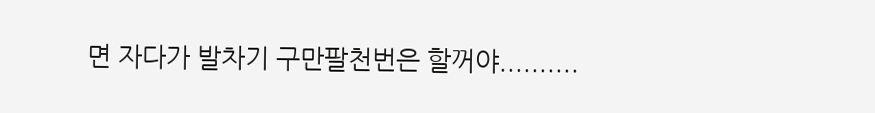면 자다가 발차기 구만팔천번은 할꺼야..........